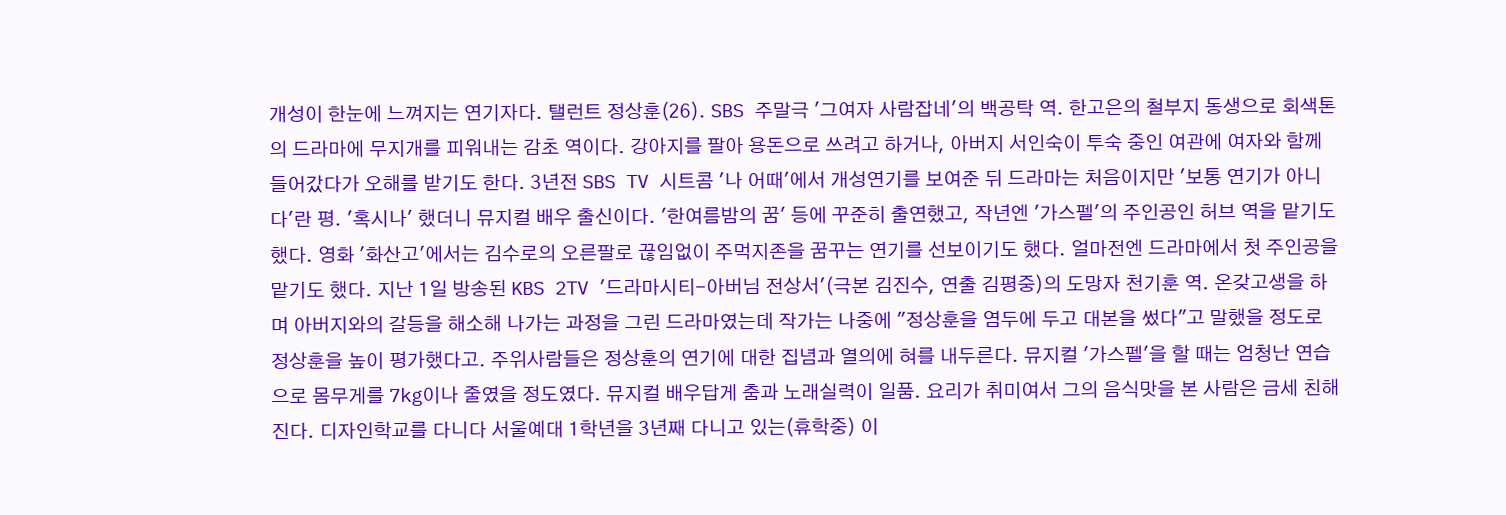개성이 한눈에 느껴지는 연기자다. 탤런트 정상훈(26). SBS 주말극 '그여자 사람잡네'의 백공탁 역. 한고은의 철부지 동생으로 회색톤의 드라마에 무지개를 피워내는 감초 역이다. 강아지를 팔아 용돈으로 쓰려고 하거나, 아버지 서인숙이 투숙 중인 여관에 여자와 함께 들어갔다가 오해를 받기도 한다. 3년전 SBS TV 시트콤 '나 어때'에서 개성연기를 보여준 뒤 드라마는 처음이지만 '보통 연기가 아니다'란 평. '혹시나' 했더니 뮤지컬 배우 출신이다. '한여름밤의 꿈' 등에 꾸준히 출연했고, 작년엔 '가스펠'의 주인공인 허브 역을 맡기도 했다. 영화 '화산고'에서는 김수로의 오른팔로 끊임없이 주먹지존을 꿈꾸는 연기를 선보이기도 했다. 얼마전엔 드라마에서 첫 주인공을 맡기도 했다. 지난 1일 방송된 KBS 2TV '드라마시티-아버님 전상서'(극본 김진수, 연출 김평중)의 도망자 천기훈 역. 온갖고생을 하며 아버지와의 갈등을 해소해 나가는 과정을 그린 드라마였는데 작가는 나중에 "정상훈을 염두에 두고 대본을 썼다"고 말했을 정도로 정상훈을 높이 평가했다고. 주위사람들은 정상훈의 연기에 대한 집념과 열의에 혀를 내두른다. 뮤지컬 '가스펠'을 할 때는 엄청난 연습으로 몸무게를 7kg이나 줄였을 정도였다. 뮤지컬 배우답게 춤과 노래실력이 일품. 요리가 취미여서 그의 음식맛을 본 사람은 금세 친해진다. 디자인학교를 다니다 서울예대 1학년을 3년째 다니고 있는(휴학중) 이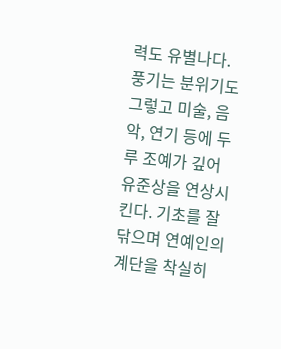력도 유별나다. 풍기는 분위기도 그렇고 미술, 음악, 연기 등에 두루 조예가 깊어 유준상을 연상시킨다. 기초를 잘 닦으며 연예인의 계단을 착실히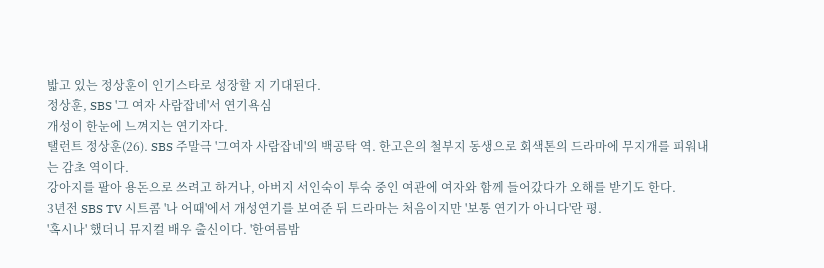밟고 있는 정상훈이 인기스타로 성장할 지 기대된다.
정상훈, SBS '그 여자 사람잡네'서 연기욕심
개성이 한눈에 느껴지는 연기자다.
탤런트 정상훈(26). SBS 주말극 '그여자 사람잡네'의 백공탁 역. 한고은의 철부지 동생으로 회색톤의 드라마에 무지개를 피워내는 감초 역이다.
강아지를 팔아 용돈으로 쓰려고 하거나, 아버지 서인숙이 투숙 중인 여관에 여자와 함께 들어갔다가 오해를 받기도 한다.
3년전 SBS TV 시트콤 '나 어때'에서 개성연기를 보여준 뒤 드라마는 처음이지만 '보통 연기가 아니다'란 평.
'혹시나' 했더니 뮤지컬 배우 출신이다. '한여름밤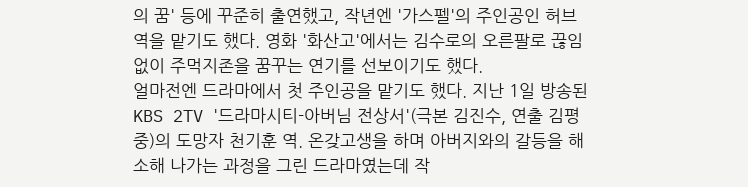의 꿈' 등에 꾸준히 출연했고, 작년엔 '가스펠'의 주인공인 허브 역을 맡기도 했다. 영화 '화산고'에서는 김수로의 오른팔로 끊임없이 주먹지존을 꿈꾸는 연기를 선보이기도 했다.
얼마전엔 드라마에서 첫 주인공을 맡기도 했다. 지난 1일 방송된 KBS 2TV '드라마시티-아버님 전상서'(극본 김진수, 연출 김평중)의 도망자 천기훈 역. 온갖고생을 하며 아버지와의 갈등을 해소해 나가는 과정을 그린 드라마였는데 작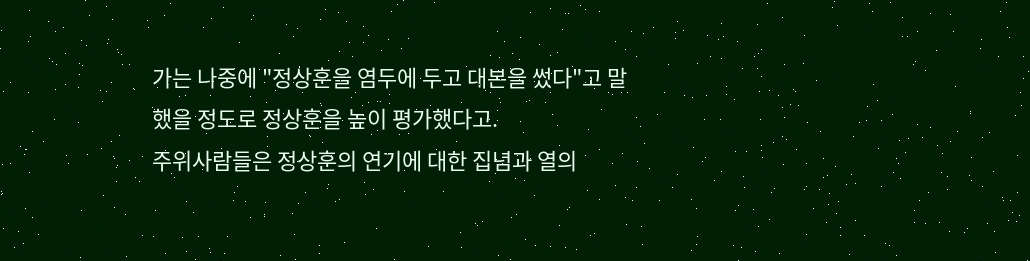가는 나중에 "정상훈을 염두에 두고 대본을 썼다"고 말했을 정도로 정상훈을 높이 평가했다고.
주위사람들은 정상훈의 연기에 대한 집념과 열의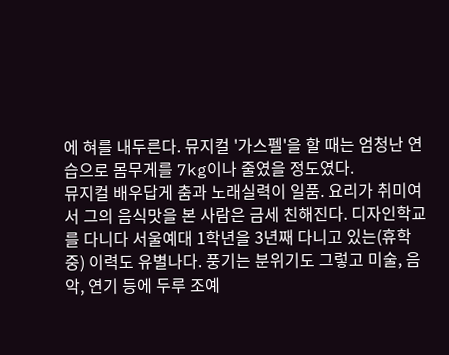에 혀를 내두른다. 뮤지컬 '가스펠'을 할 때는 엄청난 연습으로 몸무게를 7kg이나 줄였을 정도였다.
뮤지컬 배우답게 춤과 노래실력이 일품. 요리가 취미여서 그의 음식맛을 본 사람은 금세 친해진다. 디자인학교를 다니다 서울예대 1학년을 3년째 다니고 있는(휴학중) 이력도 유별나다. 풍기는 분위기도 그렇고 미술, 음악, 연기 등에 두루 조예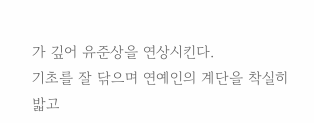가 깊어 유준상을 연상시킨다.
기초를 잘 닦으며 연예인의 계단을 착실히 밟고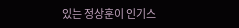있는 정상훈이 인기스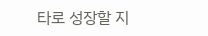타로 성장할 지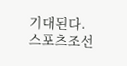기대된다.
스포츠조선